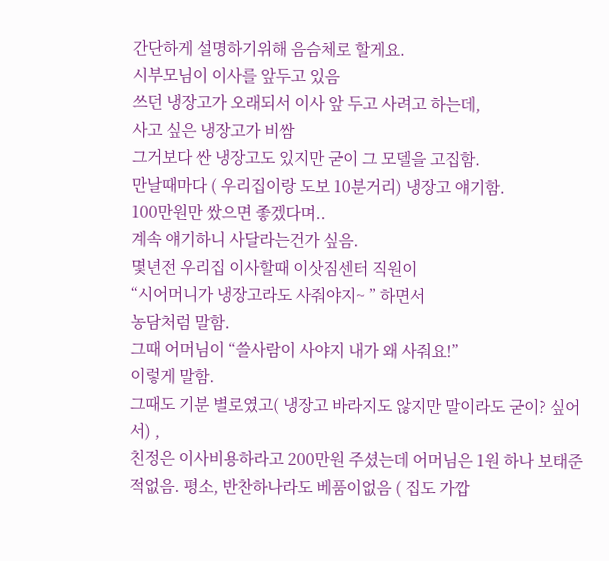간단하게 설명하기위해 음슴체로 할게요.
시부모님이 이사를 앞두고 있음
쓰던 냉장고가 오래되서 이사 앞 두고 사려고 하는데,
사고 싶은 냉장고가 비쌈
그거보다 싼 냉장고도 있지만 굳이 그 모델을 고집함.
만날때마다 ( 우리집이랑 도보 10분거리) 냉장고 얘기함.
100만원만 쌌으면 좋겠다며..
계속 얘기하니 사달라는건가 싶음.
몇년전 우리집 이사할때 이삿짐센터 직원이
“시어머니가 냉장고라도 사줘야지~ ” 하면서
농담처럼 말함.
그때 어머님이 “쓸사람이 사야지 내가 왜 사줘요!”
이렇게 말함.
그때도 기분 별로였고( 냉장고 바라지도 않지만 말이라도 굳이? 싶어서) ,
친정은 이사비용하라고 200만원 주셨는데 어머님은 1원 하나 보태준적없음. 평소, 반찬하나라도 베품이없음 ( 집도 가깝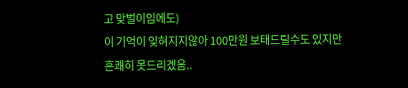고 맞벌이임에도)
이 기억이 잊혀지지않아 100만원 보태드릴수도 있지만
흔쾌히 못드리겠음..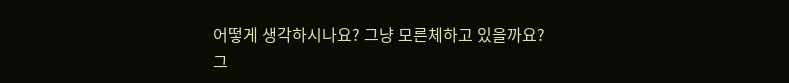어떻게 생각하시나요? 그냥 모른체하고 있을까요?
그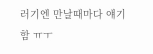러기엔 만날때마다 얘기함 ㅠㅜ